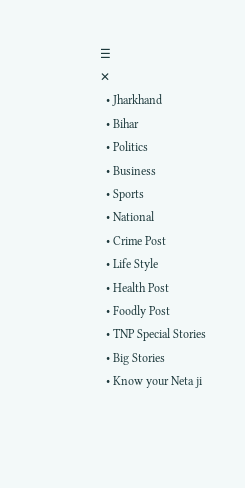☰
✕
  • Jharkhand
  • Bihar
  • Politics
  • Business
  • Sports
  • National
  • Crime Post
  • Life Style
  • Health Post
  • Foodly Post
  • TNP Special Stories
  • Big Stories
  • Know your Neta ji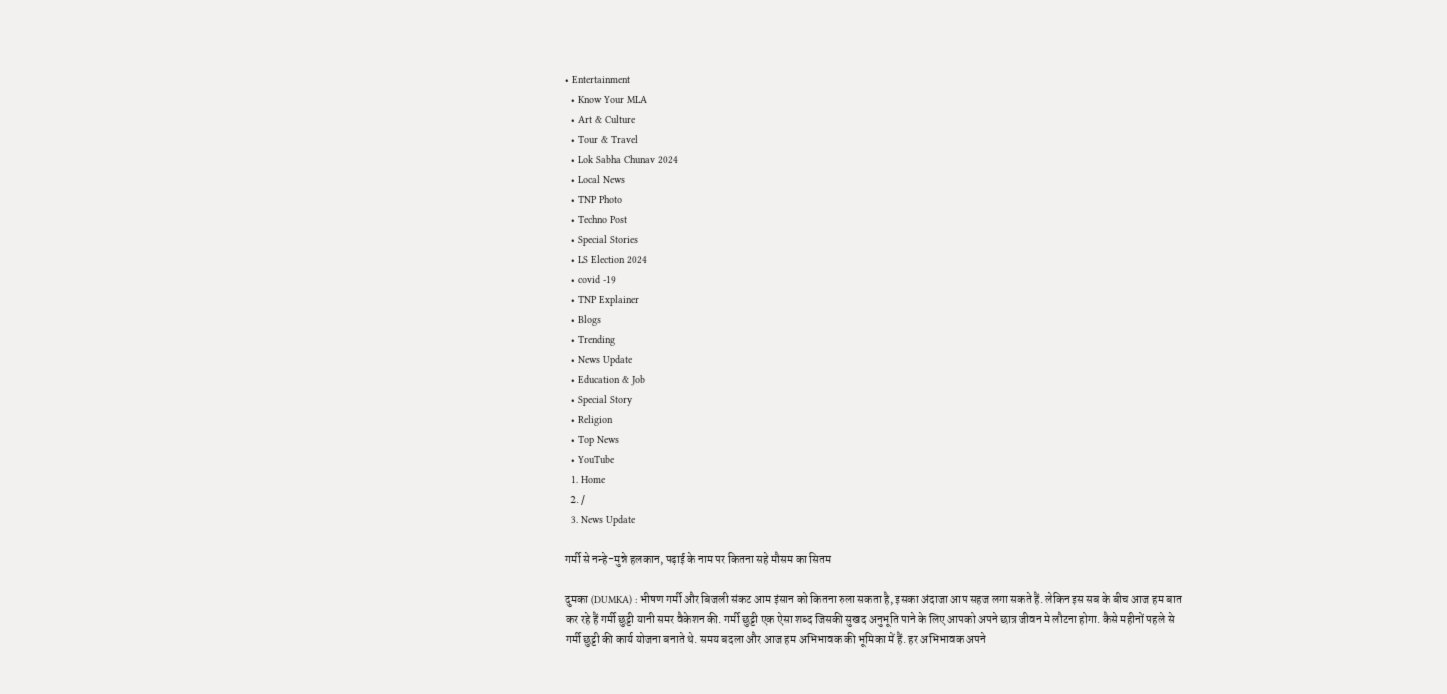• Entertainment
  • Know Your MLA
  • Art & Culture
  • Tour & Travel
  • Lok Sabha Chunav 2024
  • Local News
  • TNP Photo
  • Techno Post
  • Special Stories
  • LS Election 2024
  • covid -19
  • TNP Explainer
  • Blogs
  • Trending
  • News Update
  • Education & Job
  • Special Story
  • Religion
  • Top News
  • YouTube
  1. Home
  2. /
  3. News Update

गर्मी से नन्हे-मुन्ने हलकान, पढ़ाई के नाम पर कितना सहे मौसम का सितम

दुमका (DUMKA) : भीषण गर्मी और बिजली संकट आम इंसान को कितना रुला सकता है, इसका अंदाजा आप सहज लगा सकते हैं. लेकिन इस सब के बीच आज हम बात कर रहे हैं गर्मी छुट्टी यानी समर वैकेशन की. गर्मी छुट्टी एक ऐसा शब्द जिसकी सुखद अनुभूति पाने के लिए आपको अपने छात्र जीवन मे लौटना होगा. कैसे महीनों पहले से गर्मी छुट्टी की कार्य योजना बनाते थे. समय बदला और आज हम अभिभावक की भूमिका में हैं. हर अभिभावक अपने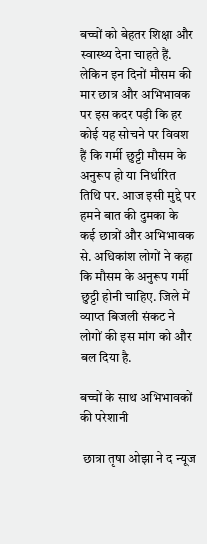बच्चों को बेहतर शिक्षा और स्वास्थ्य देना चाहते हैं. लेकिन इन दिनों मौसम की मार छात्र और अभिभावक पर इस कदर पड़ी कि हर कोई यह सोचने पर विवश हैं कि गर्मी छुट्टी मौसम के अनुरूप हो या निर्धारित तिथि पर. आज इसी मुद्दे पर हमने बात की दुमका के कई छात्रों और अभिभावक से. अधिकांश लोगों ने कहा कि मौसम के अनुरूप गर्मी छुट्टी होनी चाहिए. जिले में व्याप्त बिजली संकट ने लोगों की इस मांग को और बल दिया है.

बच्चों के साथ अभिभावकों की परेशानी

 छात्रा तृषा ओझा ने द न्यूज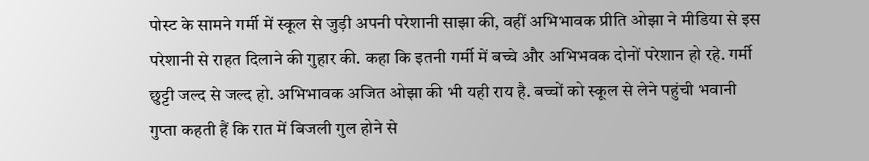पोस्ट के सामने गर्मी में स्कूल से जुड़ी अपनी परेशानी साझा की, वहीं अभिभावक प्रीति ओझा ने मीडिया से इस परेशानी से राहत दिलाने की गुहार की. कहा कि इतनी गर्मी में बच्चे और अभिभवक दोनों परेशान हो रहे. गर्मी छुट्टी जल्द से जल्द हो. अभिभावक अजित ओझा की भी यही राय है. बच्चों को स्कूल से लेने पहुंची भवानी गुप्ता कहती हैं कि रात में बिजली गुल होने से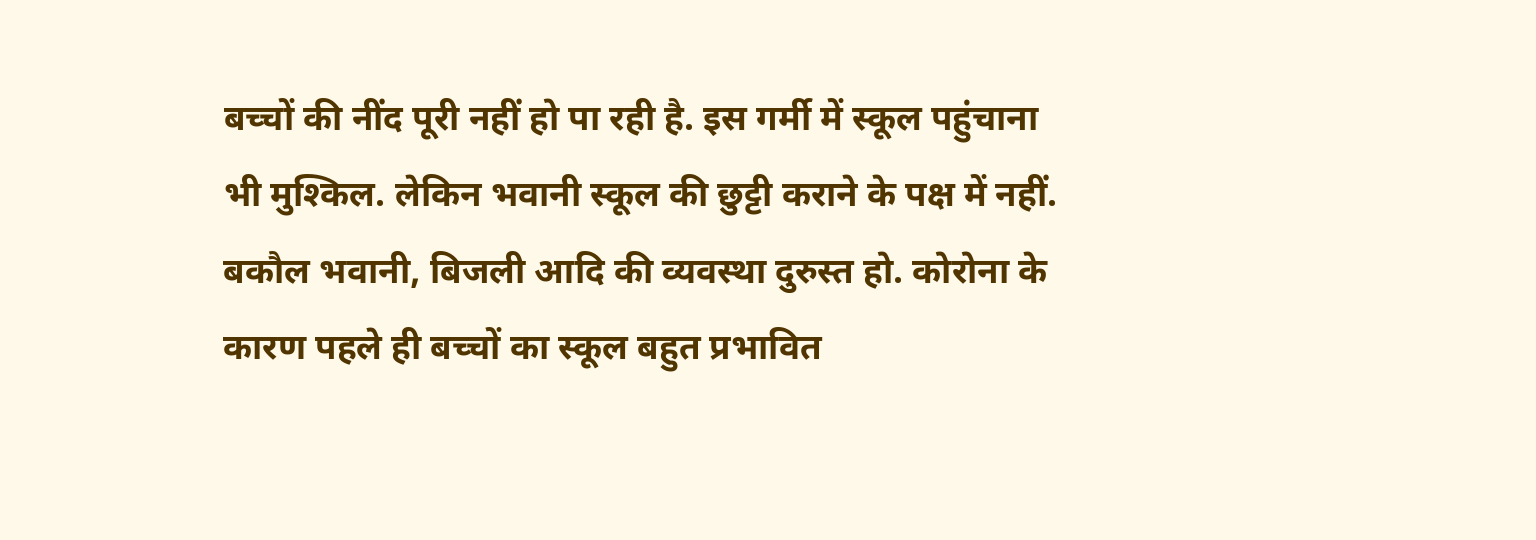बच्चों की नींद पूरी नहीं हो पा रही है. इस गर्मी में स्कूल पहुंचाना भी मुश्किल. लेकिन भवानी स्कूल की छुट्टी कराने के पक्ष में नहीं. बकौल भवानी, बिजली आदि की व्यवस्था दुरुस्त हो. कोरोना के कारण पहले ही बच्चों का स्कूल बहुत प्रभावित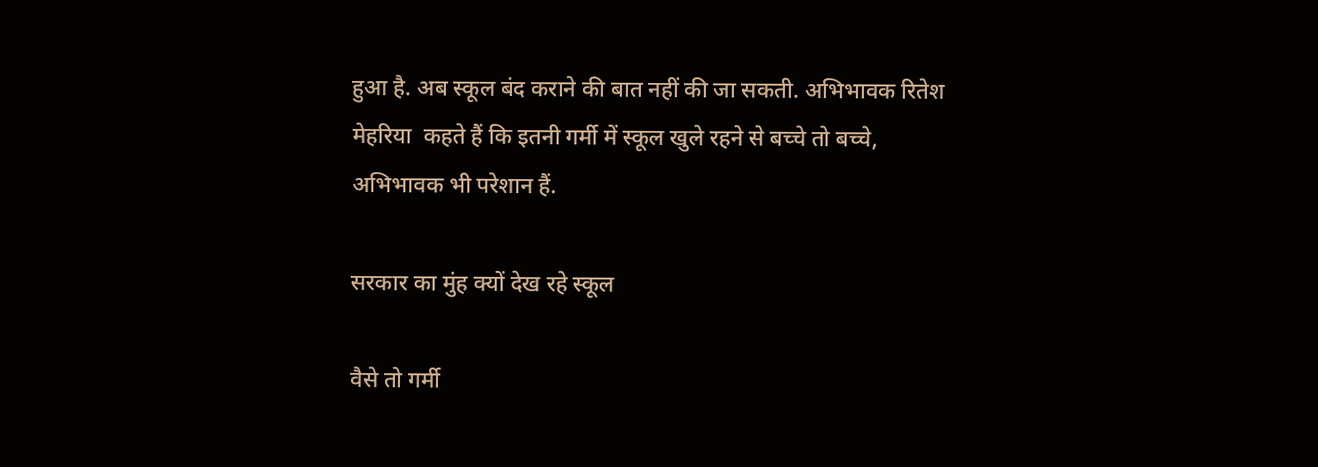हुआ है. अब स्कूल बंद कराने की बात नहीं की जा सकती. अभिभावक रितेश मेहरिया  कहते हैं कि इतनी गर्मी में स्कूल खुले रहने से बच्चे तो बच्चे, अभिभावक भी परेशान हैं.

सरकार का मुंह क्यों देख रहे स्कूल

वैसे तो गर्मी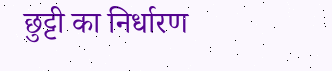छुट्टी का निर्धारण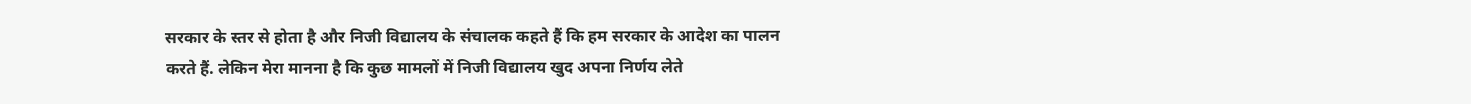सरकार के स्तर से होता है और निजी विद्यालय के संचालक कहते हैं कि हम सरकार के आदेश का पालन करते हैं. लेकिन मेरा मानना है कि कुछ मामलों में निजी विद्यालय खुद अपना निर्णय लेते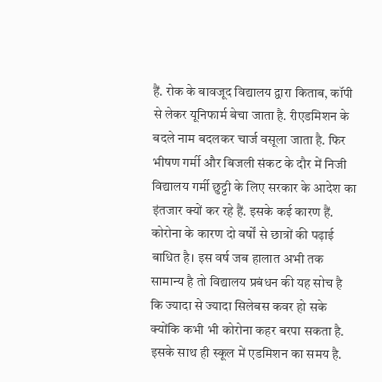हैं. रोक के बावजूद विद्यालय द्वारा किताब, कॉपी से लेकर यूनिफार्म बेचा जाता है. रीएडमिशन के बदले नाम बदलकर चार्ज वसूला जाता है. फिर भीषण गर्मी और बिजली संकट के दौर में निजी विद्यालय गर्मी छुट्टी के लिए सरकार के आदेश का इंतजार क्यों कर रहे हैं. इसके कई कारण हैं. कोरोना के कारण दो वर्षों से छात्रों की पढ़ाई बाधित है। इस वर्ष जब हालात अभी तक सामान्य है तो विद्यालय प्रबंधन की यह सोच है कि ज्यादा से ज्यादा सिलेबस कवर हो सके क्योंकि कभी भी कोरोना कहर बरपा सकता है. इसके साथ ही स्कूल में एडमिशन का समय है.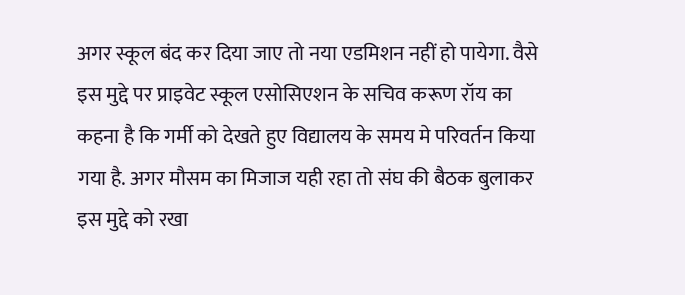अगर स्कूल बंद कर दिया जाए तो नया एडमिशन नहीं हो पायेगा. वैसे इस मुद्दे पर प्राइवेट स्कूल एसोसिएशन के सचिव करूण रॉय का कहना है कि गर्मी को देखते हुए विद्यालय के समय मे परिवर्तन किया गया है. अगर मौसम का मिजाज यही रहा तो संघ की बैठक बुलाकर इस मुद्दे को रखा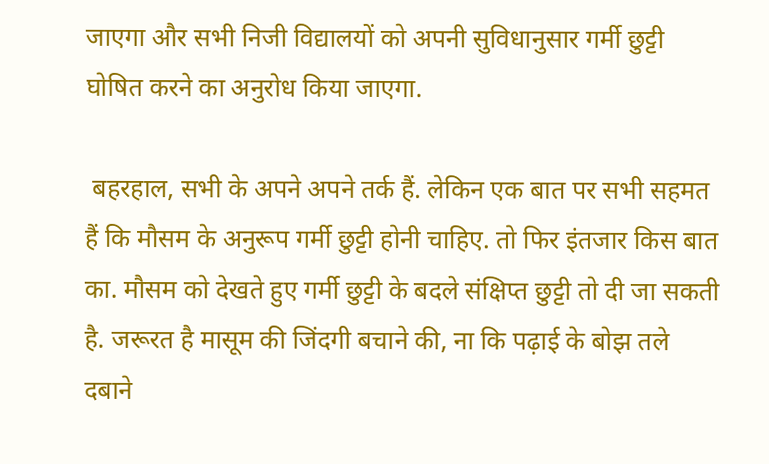जाएगा और सभी निजी विद्यालयों को अपनी सुविधानुसार गर्मी छुट्टी घोषित करने का अनुरोध किया जाएगा.

 बहरहाल, सभी के अपने अपने तर्क हैं. लेकिन एक बात पर सभी सहमत हैं कि मौसम के अनुरूप गर्मी छुट्टी होनी चाहिए. तो फिर इंतजार किस बात का. मौसम को देखते हुए गर्मी छुट्टी के बदले संक्षिप्त छुट्टी तो दी जा सकती है. जरूरत है मासूम की जिंदगी बचाने की, ना कि पढ़ाई के बोझ तले दबाने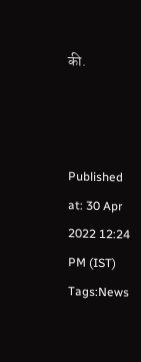की.



Published at: 30 Apr 2022 12:24 PM (IST)
Tags:News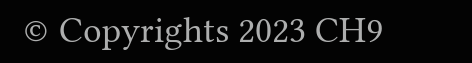© Copyrights 2023 CH9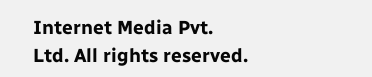Internet Media Pvt. Ltd. All rights reserved.